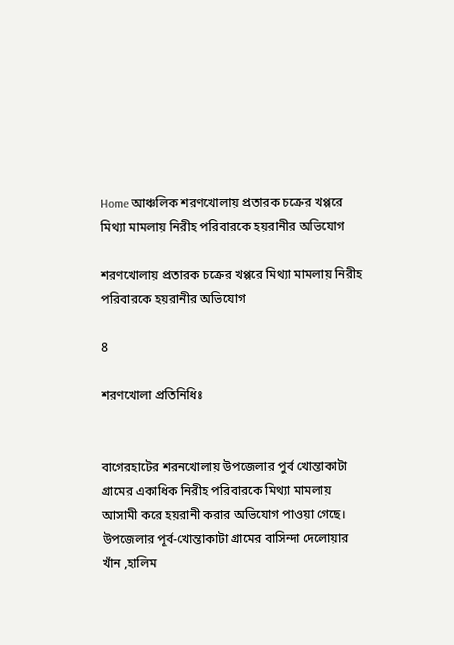Home আঞ্চলিক শরণখোলায় প্রতারক চক্রের খপ্পরে মিথ্যা মামলায় নিরীহ পরিবারকে হয়রানীর অভিযোগ

শরণখোলায় প্রতারক চক্রের খপ্পরে মিথ্যা মামলায় নিরীহ পরিবারকে হয়রানীর অভিযোগ

8

শরণখোলা প্রতিনিধিঃ


বাগেরহাটের শরনখোলায় উপজেলার পুর্ব খোন্তাকাটা গ্রামের একাধিক নিরীহ পরিবারকে মিথ্যা মামলায় আসামী করে হয়রানী করার অভিযোগ পাওয়া গেছে। উপজেলার পূর্ব-খোন্তাকাটা গ্রামের বাসিন্দা দেলোয়ার খাঁন ,হালিম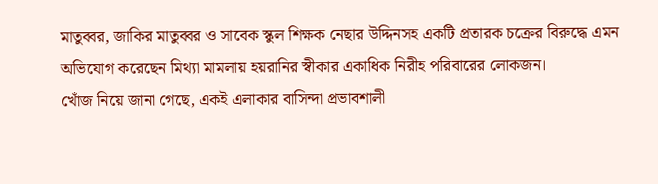মাতুব্বর, জাকির মাতুব্বর ও সাবেক স্কুল শিক্ষক নেছার উদ্দিনসহ একটি প্রতারক চক্রের বিরুদ্ধে এমন অভিযোগ করেছেন মিথ্যা মামলায় হয়রানির স্বীকার একাধিক নিরীহ পরিবারের লোকজন।
খোঁজ নিয়ে জানা গেছে, একই এলাকার বাসিন্দা প্রভাবশালী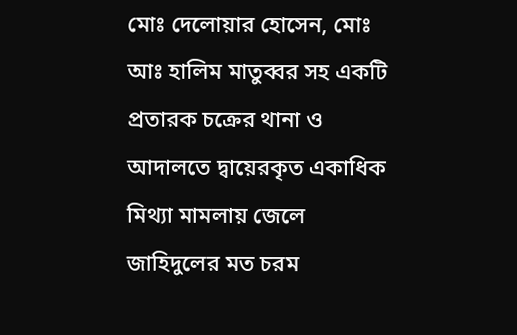মোঃ দেলোয়ার হোসেন, মোঃ আঃ হালিম মাতুব্বর সহ একটি প্রতারক চক্রের থানা ও আদালতে দ্বায়েরকৃত একাধিক মিথ্যা মামলায় জেলে জাহিদুলের মত চরম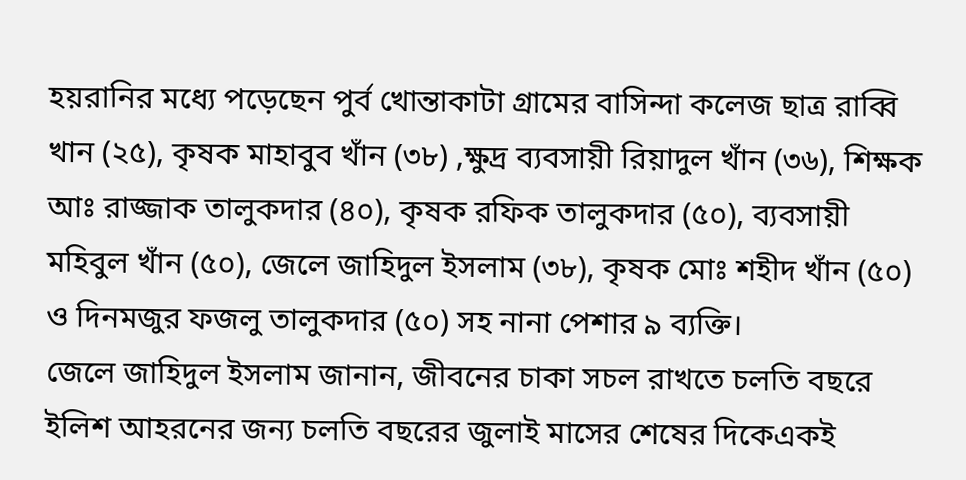হয়রানির মধ্যে পড়েছেন পুর্ব খোন্তাকাটা গ্রামের বাসিন্দা কলেজ ছাত্র রাব্বি খান (২৫), কৃষক মাহাবুব খাঁন (৩৮) ,ক্ষুদ্র ব্যবসায়ী রিয়াদুল খাঁন (৩৬), শিক্ষক আঃ রাজ্জাক তালুকদার (৪০), কৃষক রফিক তালুকদার (৫০), ব্যবসায়ী মহিবুল খাঁন (৫০), জেলে জাহিদুল ইসলাম (৩৮), কৃষক মোঃ শহীদ খাঁন (৫০) ও দিনমজুর ফজলু তালুকদার (৫০) সহ নানা পেশার ৯ ব্যক্তি।
জেলে জাহিদুল ইসলাম জানান, জীবনের চাকা সচল রাখতে চলতি বছরে ইলিশ আহরনের জন্য চলতি বছরের জুলাই মাসের শেষের দিকেএকই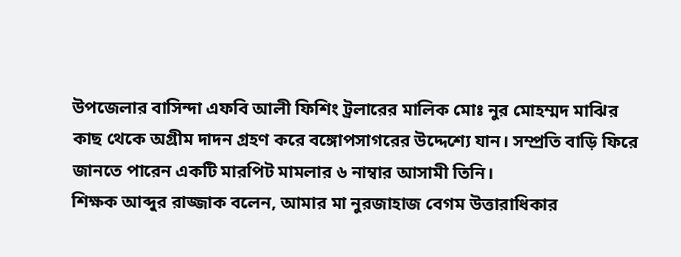উপজেলার বাসিন্দা এফবি আলী ফিশিং ট্রলারের মালিক মোঃ নুর মোহম্মদ মাঝির কাছ থেকে অগ্রীম দাদন গ্রহণ করে বঙ্গোপসাগরের উদ্দেশ্যে যান। সম্প্রতি বাড়ি ফিরে জানতে পারেন একটি মারপিট মামলার ৬ নাম্বার আসামী তিনি।
শিক্ষক আব্দুর রাজ্জাক বলেন, আমার মা নুরজাহাজ বেগম উত্তারাধিকার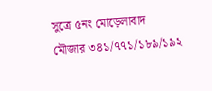সুত্রে ৫নং মোড়েলাবাদ মৌজার ৩৪১/৭৭১/১৮৯/১৯২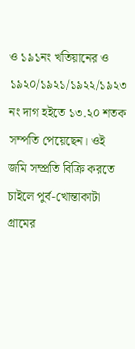ও ১৯১নং খতিয়ানের ও ১৯২০/১৯২১/১৯২২/১৯২৩ নং দাগ হইতে ১৩.২০ শতক সম্পতি পেয়েছেন। ওই জমি সম্প্রতি বিক্রি করতে চাইলে পুর্ব-খোন্তাকাটা গ্রামের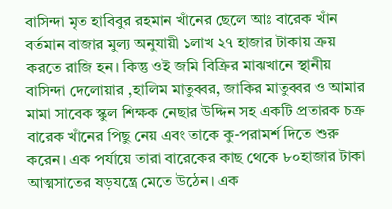বাসিন্দা মৃত হাবিবুর রহমান খাঁনের ছেলে আঃ বারেক খাঁন বর্তমান বাজার মুল্য অনুযায়ী ১লাখ ২৭ হাজার টাকায় ক্রয় করতে রাজি হন। কিন্তু ওই জমি বিক্রির মাঝখানে স্থানীয় বাসিন্দা দেলোয়ার ,হালিম মাতুব্বর, জাকির মাতুব্বর ও আমার মামা সাবেক স্কুল শিক্ষক নেছার উদ্দিন সহ একটি প্রতারক চক্র বারেক খাঁনের পিছু নেয় এবং তাকে কু-পরামর্শ দিতে শুরু করেন। এক পর্যায়ে তারা বারেকের কাছ থেকে ৮০হাজার টাকা আত্মসাতের ষড়যন্ত্রে মেতে উঠেন। এক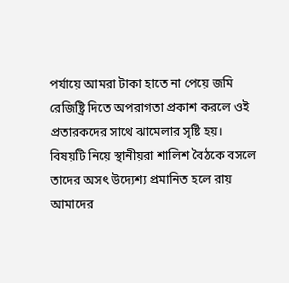পর্যায়ে আমরা টাকা হাতে না পেয়ে জমি রেজিষ্ট্রি দিতে অপরাগতা প্রকাশ করলে ওই প্রতারকদের সাথে ঝামেলার সৃষ্টি হয়। বিষয়টি নিয়ে স্থানীয়রা শালিশ বৈঠকে বসলে তাদের অসৎ উদ্যেশ্য প্রমানিত হলে রায় আমাদের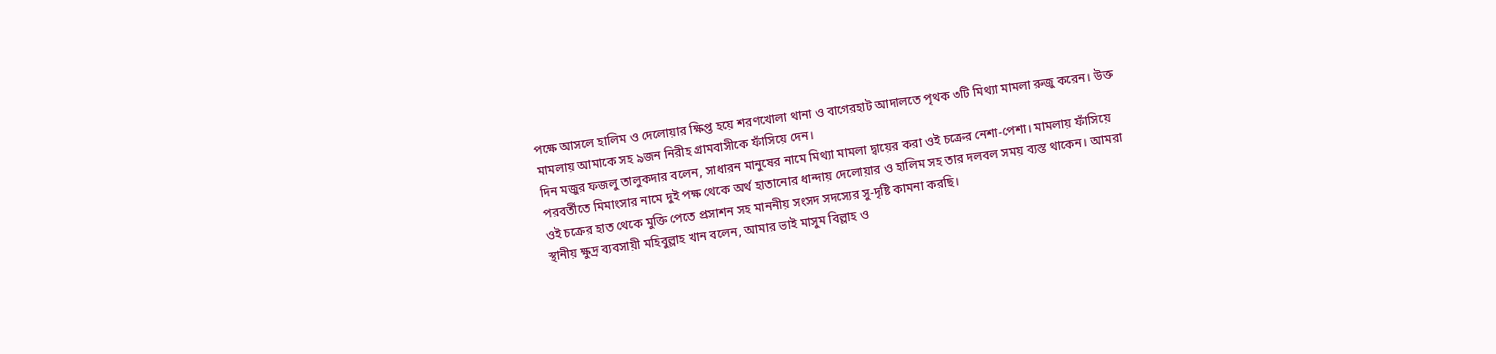পক্ষে আসলে হালিম ও দেলোয়ার ক্ষিপ্ত হয়ে শরণখোলা থানা ও বাগেরহাট আদালতে পৃথক ৩টি মিথ্যা মামলা রুজু করেন। উক্ত মামলায় আমাকে সহ ৯জন নিরীহ গ্রামবাসীকে ফাঁসিয়ে দেন।
দিন মজুর ফজলু তালুকদার বলেন, সাধারন মানুষের নামে মিথ্যা মামলা দ্বায়ের করা ওই চক্রের নেশা-পেশা। মামলায় ফাঁসিয়ে পরবর্তীতে মিমাংসার নামে দুই পক্ষ থেকে অর্থ হাতানোর ধান্দায় দেলোয়ার ও হালিম সহ তার দলবল সময় ব্যস্ত থাকেন। আমরা ওই চক্রের হাত থেকে মুক্তি পেতে প্রসাশন সহ মাননীয় সংসদ সদস্যের সু-দৃষ্টি কামনা করছি।
স্থানীয় ক্ষুদ্র ব্যবসায়ী মহিবুল্লাহ খান বলেন, আমার ভাই মাসুম বিল্লাহ ও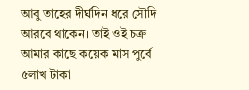আবু তাহের দীর্ঘদিন ধরে সৌদি আরবে থাকেন। তাই ওই চক্র আমার কাছে কয়েক মাস পুর্বে ৫লাখ টাকা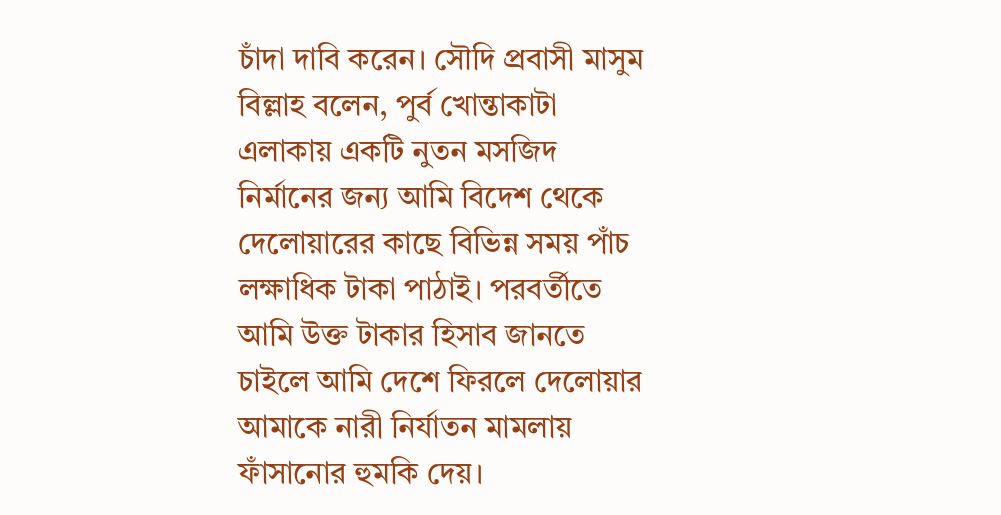চাঁদা দাবি করেন। সৌদি প্রবাসী মাসুম বিল্লাহ বলেন, পুর্ব খোন্তাকাটা এলাকায় একটি নুতন মসজিদ নির্মানের জন্য আমি বিদেশ থেকে দেলোয়ারের কাছে বিভিন্ন সময় পাঁচ লক্ষাধিক টাকা পাঠাই। পরবর্তীতে আমি উক্ত টাকার হিসাব জানতে চাইলে আমি দেশে ফিরলে দেলোয়ার আমাকে নারী নির্যাতন মামলায় ফাঁসানোর হুমকি দেয়।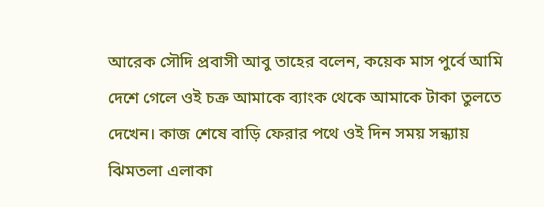আরেক সৌদি প্রবাসী আবু তাহের বলেন, কয়েক মাস পুর্বে আমি দেশে গেলে ওই চক্র আমাকে ব্যাংক থেকে আমাকে টাকা তুলতে দেখেন। কাজ শেষে বাড়ি ফেরার পথে ওই দিন সময় সন্ধ্যায় ঝিমতলা এলাকা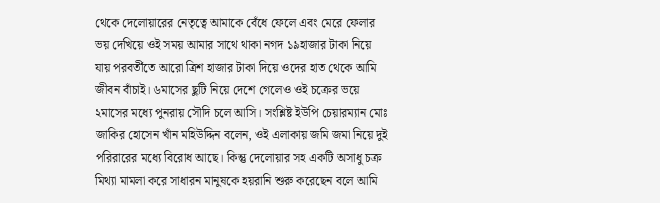থেকে দেলোয়ারের নেতৃত্বে আমাকে বেঁধে ফেলে এবং মেরে ফেলার ভয় দেখিয়ে ওই সময় আমার সাথে থাকা নগদ ১৯হাজার টাকা নিয়ে যায় পরবর্তীতে আরো ত্রিশ হাজার টাকা দিয়ে ওদের হাত থেকে আমি জীবন বাঁচাই। ৬মাসের ছুটি নিয়ে দেশে গেলেও ওই চক্রের ভয়ে ২মাসের মধ্যে পুনরায় সৌদি চলে আসি। সংশ্লিষ্ট ইউপি চেয়ারম্যান মোঃ জাকির হোসেন খাঁন মহিউদ্দিন বলেন, ওই এলাকায় জমি জমা নিয়ে দুই পরিরারের মধ্যে বিরোধ আছে। কিন্তু দেলোয়ার সহ একটি অসাধু চক্র মিথ্যা মামলা করে সাধারন মানুষকে হয়রানি শুরু করেছেন বলে আমি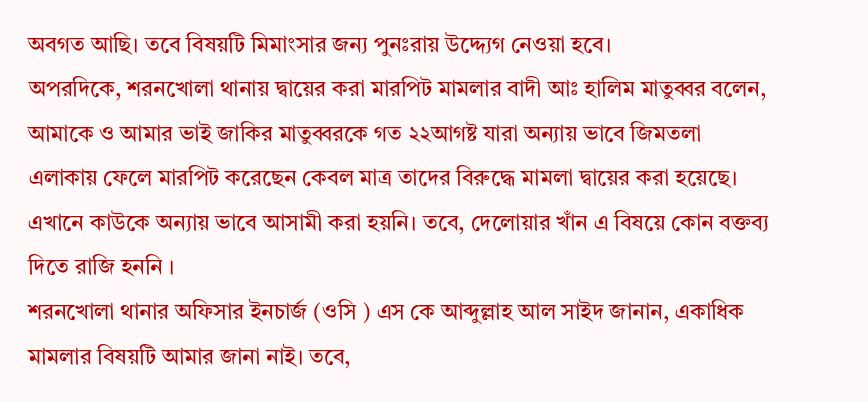অবগত আছি। তবে বিষয়টি মিমাংসার জন্য পুনঃরায় উদ্দ্যেগ নেওয়া হবে।
অপরদিকে, শরনখোলা থানায় দ্বায়ের করা মারপিট মামলার বাদী আঃ হালিম মাতুব্বর বলেন, আমাকে ও আমার ভাই জাকির মাতুব্বরকে গত ২২আগষ্ট যারা অন্যায় ভাবে জিমতলা এলাকায় ফেলে মারপিট করেছেন কেবল মাত্র তাদের বিরুদ্ধে মামলা দ্বায়ের করা হয়েছে। এখানে কাউকে অন্যায় ভাবে আসামী করা হয়নি। তবে, দেলোয়ার খাঁন এ বিষয়ে কোন বক্তব্য দিতে রাজি হননি ।
শরনখোলা থানার অফিসার ইনচার্জ (ওসি ) এস কে আব্দুল্লাহ আল সাইদ জানান, একাধিক মামলার বিষয়টি আমার জানা নাই। তবে,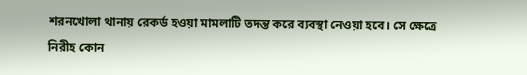শরনখোলা থানায় রেকর্ড হওয়া মামলাটি তদন্ত করে ব্যবস্থা নেওয়া হবে। সে ক্ষেত্রে নিরীহ কোন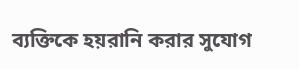ব্যক্তিকে হয়রানি করার সুযোগ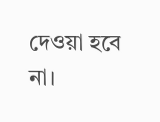দেওয়া হবে না।